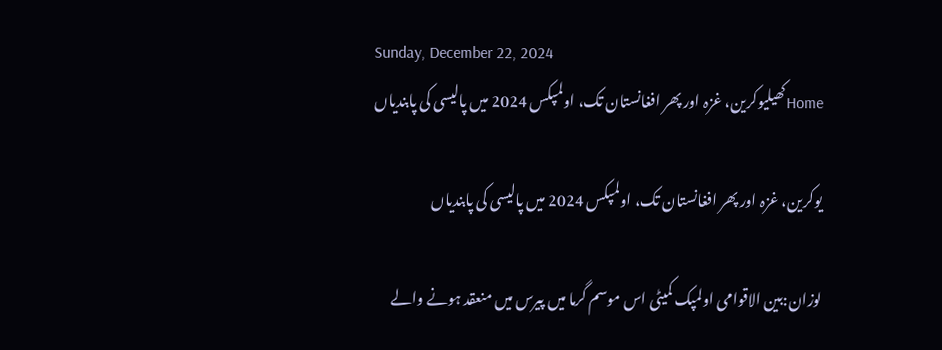Sunday, December 22, 2024
Homeکھیلیوکرین، غزہ اور پھر افغانستان تک، اولمپکس 2024 میں پالیسی کی پابندیاں

یوکرین، غزہ اور پھر افغانستان تک، اولمپکس 2024 میں پالیسی کی پابندیاں

لوزان:بین الاقوامی اولمپک کمیٹی اس موسم گرما میں پیرس میں منعقد ہونے والے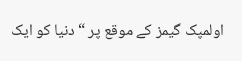اولمپک گیمز کے موقع پر “دنیا کو ایک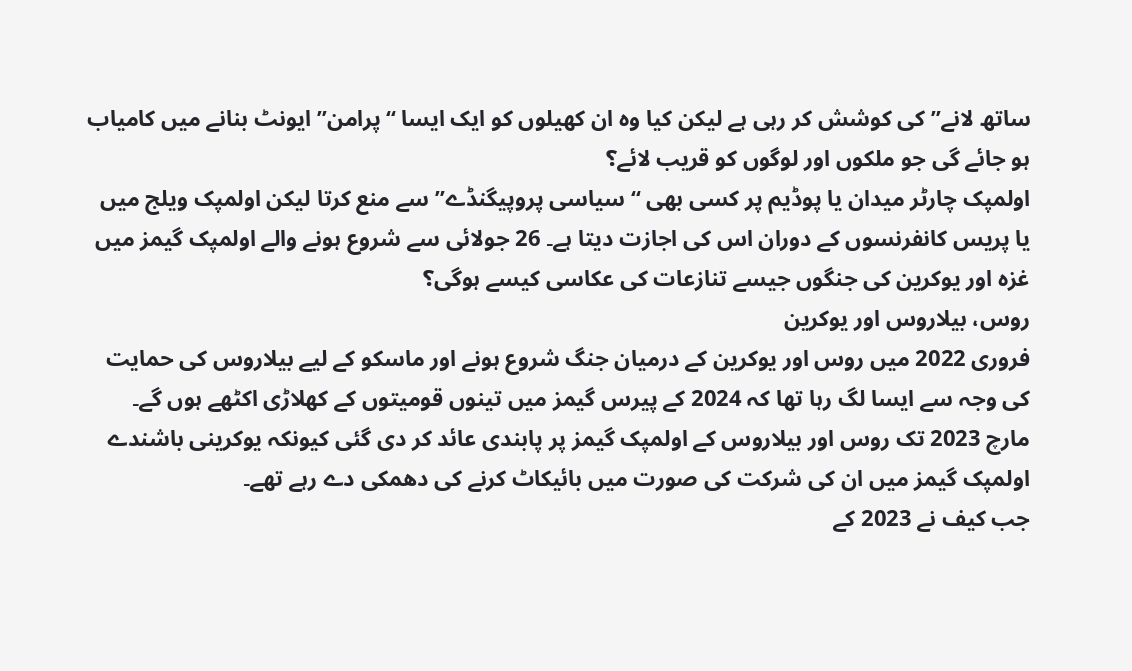ساتھ لانے” کی کوشش کر رہی ہے لیکن کیا وہ ان کھیلوں کو ایک ایسا “پرامن” ایونٹ بنانے میں کامیاب ہو جائے گی جو ملکوں اور لوگوں کو قریب لائے؟
اولمپک چارٹر میدان یا پوڈیم پر کسی بھی “سیاسی پروپیگنڈے” سے منع کرتا لیکن اولمپک ویلج میں یا پریس کانفرنسوں کے دوران اس کی اجازت دیتا ہے۔ 26 جولائی سے شروع ہونے والے اولمپک گیمز میں غزہ اور یوکرین کی جنگوں جیسے تنازعات کی عکاسی کیسے ہوگی؟
روس، بیلاروس اور یوکرین
فروری 2022 میں روس اور یوکرین کے درمیان جنگ شروع ہونے اور ماسکو کے لیے بیلاروس کی حمایت کی وجہ سے ایسا لگ رہا تھا کہ 2024 کے پیرس گیمز میں تینوں قومیتوں کے کھلاڑی اکٹھے ہوں گے۔ مارچ 2023 تک روس اور بیلاروس کے اولمپک گیمز پر پابندی عائد کر دی گئی کیونکہ یوکرینی باشندے اولمپک گیمز میں ان کی شرکت کی صورت میں بائیکاٹ کرنے کی دھمکی دے رہے تھے۔
جب کیف نے 2023 کے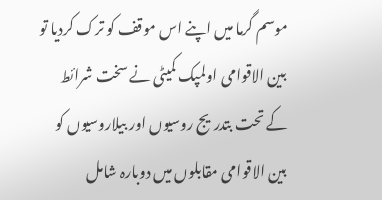موسم گرما میں اپنے اس موقف کو ترک کردیا تو بین الاقوامی اولمپک کمیٹی نے سخت شرائط کے تحت بتدریج روسیوں اور بیلاروسیوں کو بین الاقوامی مقابلوں میں دوبارہ شامل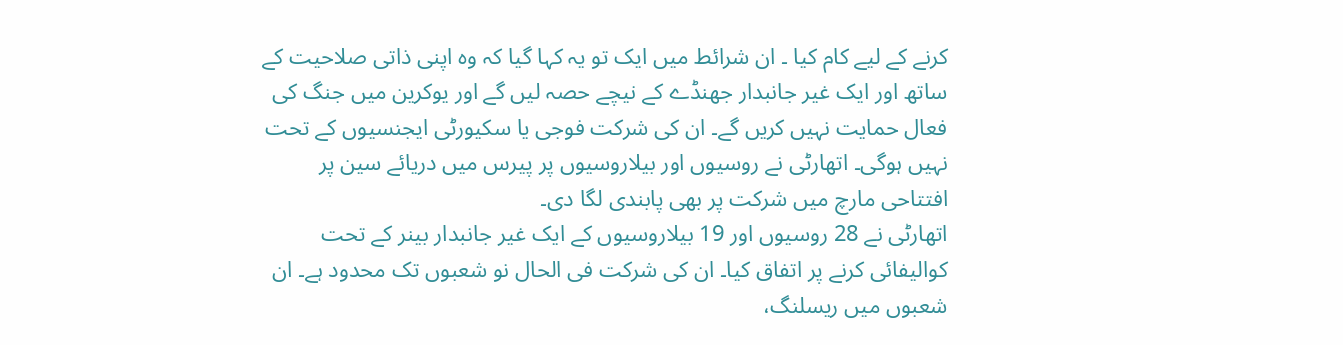کرنے کے لیے کام کیا ۔ ان شرائط میں ایک تو یہ کہا گیا کہ وہ اپنی ذاتی صلاحیت کے ساتھ اور ایک غیر جانبدار جھنڈے کے نیچے حصہ لیں گے اور یوکرین میں جنگ کی فعال حمایت نہیں کریں گے۔ ان کی شرکت فوجی یا سکیورٹی ایجنسیوں کے تحت نہیں ہوگی۔ اتھارٹی نے روسیوں اور بیلاروسیوں پر پیرس میں دریائے سین پر افتتاحی مارچ میں شرکت پر بھی پابندی لگا دی۔
اتھارٹی نے 28 روسیوں اور 19 بیلاروسیوں کے ایک غیر جانبدار بینر کے تحت کوالیفائی کرنے پر اتفاق کیا۔ ان کی شرکت فی الحال نو شعبوں تک محدود ہے۔ ان شعبوں میں ریسلنگ،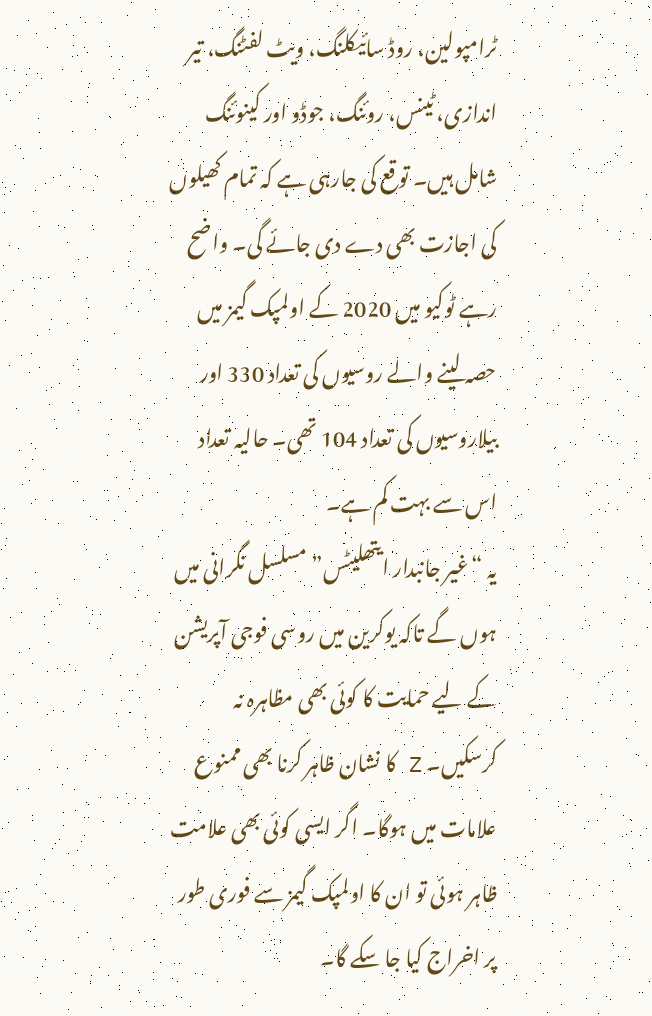ٹرامپولین، روڈ سائیکلنگ، ویٹ لفٹنگ، تیر اندازی، ٹینس، روئنگ، جوڈو اور کینوئنگ شامل ہیں۔ توقع کی جارہی ہے کہ تمام کھیلوں کی اجازت بھی دے دی جائے گی۔ واضح رہے ٹوکیو میں 2020 کے اولمپک گیمز میں حصہ لینے والے روسیوں کی تعداد 330 اور بیلاروسیوں کی تعداد 104 تھی۔ حالیہ تعداد اس سے بہت کم ہے۔
یہ “غیر جانبدار ایتھلیٹس” مسلسل نگرانی میں ہوں گے تاکہ یوکرین میں روسی فوجی آپریشن کے لیے حمایت کا کوئی بھی مظاہرہ نہ کرسکیں۔ Z کا نشان ظاہر کرنا بھی ممنوع علامات میں ہوگا۔ اگر ایسی کوئی بھی علامت ظاہر ہوئی تو ان کا اولمپک گیمز سے فوری طور پر اخراج کیا جا سکے گا۔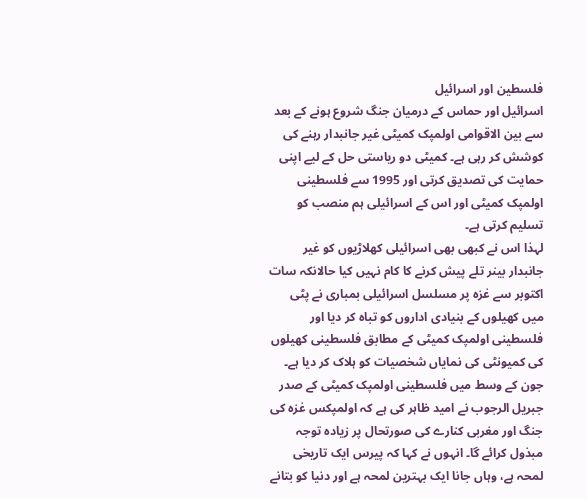فلسطین اور اسرائیل
اسرائیل اور حماس کے درمیان جنگ شروع ہونے کے بعد سے بین الاقوامی اولمپک کمیٹی غیر جانبدار رہنے کی کوشش کر رہی ہے۔ کمیٹی دو ریاستی حل کے لیے اپنی حمایت کی تصدیق کرتی اور 1995 سے فلسطینی اولمپک کمیٹی اور اس کے اسرائیلی ہم منصب کو تسلیم کرتی ہے۔
لہذا اس نے کبھی بھی اسرائیلی کھلاڑیوں کو غیر جانبدار بینر تلے پیش کرنے کا کام نہیں کیا حالانکہ سات اکتوبر سے غزہ پر مسلسل اسرائیلی بمباری نے پٹی میں کھیلوں کے بنیادی اداروں کو تباہ کر دیا اور فلسطینی اولمپک کمیٹی کے مطابق فلسطینی کھیلوں کی کمیونٹی کی نمایاں شخصیات کو ہلاک کر دیا ہے۔
جون کے وسط میں فلسطینی اولمپک کمیٹی کے صدر جبریل الرجوب نے امید ظاہر کی ہے کہ اولمپکس غزہ کی جنگ اور مغربی کنارے کی صورتحال پر زیادہ توجہ مبذول کرائے گا۔ انہوں نے کہا کہ پیرس ایک تاریخی لمحہ ہے، وہاں جانا ایک بہترین لمحہ ہے اور دنیا کو بتانے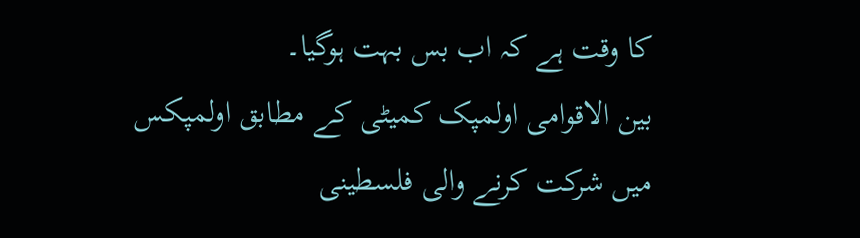کا وقت ہے کہ اب بس بہت ہوگیا۔
بین الاقوامی اولمپک کمیٹی کے مطابق اولمپکس میں شرکت کرنے والی فلسطینی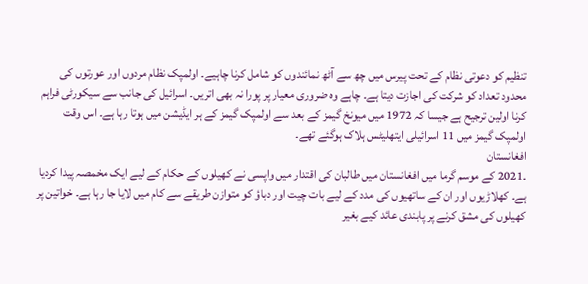تنظیم کو دعوتی نظام کے تحت پیرس میں چھ سے آٹھ نمائندوں کو شامل کرنا چاہیے۔ اولمپک نظام مردوں اور عورتوں کی محدود تعداد کو شرکت کی اجازت دیتا ہے۔ چاہے وہ ضروری معیار پر پورا نہ بھی اتریں۔ اسرائیل کی جانب سے سیکورٹی فراہم کرنا اولین ترجیح ہے جیسا کہ 1972 میں میونخ گیمز کے بعد سے اولمپک گیمز کے ہر ایڈیشن میں ہوتا رہا ہے۔ اس وقت اولمپک گیمز میں 11 اسرائیلی ایتھلیٹس ہلاک ہوگئے تھے۔
افغانستان
۔2021 کے موسم گرما میں افغانستان میں طالبان کی اقتدار میں واپسی نے کھیلوں کے حکام کے لیے ایک مخمصہ پیدا کردیا ہے۔ کھلاڑیوں اور ان کے ساتھیوں کی مدد کے لیے بات چیت اور دباؤ کو متوازن طریقے سے کام میں لایا جا رہا ہے۔ خواتین پر کھیلوں کی مشق کرنے پر پابندی عائد کیے بغیر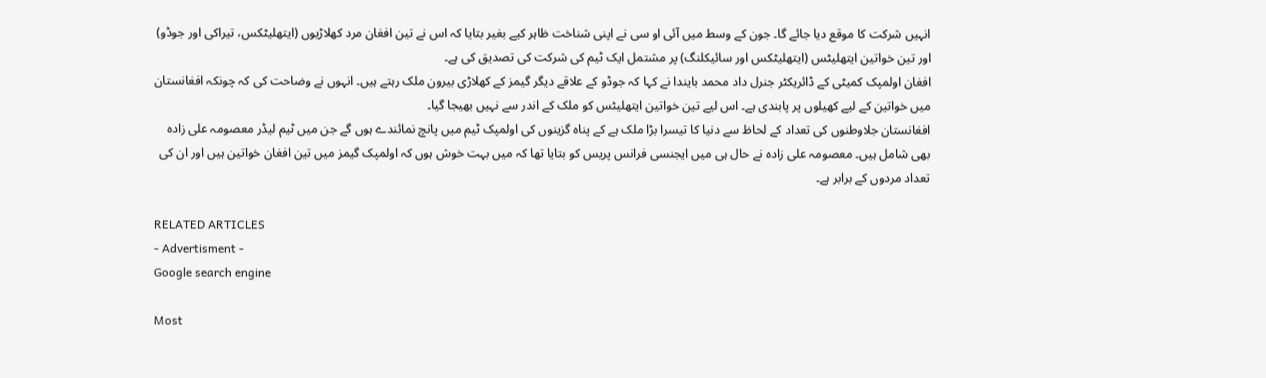انہیں شرکت کا موقع دیا جائے گا۔ جون کے وسط میں آئی او سی نے اپنی شناخت ظاہر کیے بغیر بتایا کہ اس نے تین افغان مرد کھلاڑیوں (ایتھلیٹکس، تیراکی اور جوڈو) اور تین خواتین ایتھلیٹس (ایتھلیٹکس اور سائیکلنگ) پر مشتمل ایک ٹیم کی شرکت کی تصدیق کی ہے۔
افغان اولمپک کمیٹی کے ڈائریکٹر جنرل داد محمد بایندا نے کہا کہ جوڈو کے علاقے دیگر گیمز کے کھلاڑی بیرون ملک رہتے ہیں۔ انہوں نے وضاحت کی کہ چونکہ افغانستان میں خواتین کے لیے کھیلوں پر پابندی ہے۔ اس لیے تین خواتین ایتھلیٹس کو ملک کے اندر سے نہیں بھیجا گیا۔
افغانستان جلاوطنوں کی تعداد کے لحاظ سے دنیا کا تیسرا بڑا ملک ہے کے پناہ گزینوں کی اولمپک ٹیم میں پانچ نمائندے ہوں گے جن میں ٹیم لیڈر معصومہ علی زادہ بھی شامل ہیں۔ معصومہ علی زادہ نے حال ہی میں ایجنسی فرانس پریس کو بتایا تھا کہ میں بہت خوش ہوں کہ اولمپک گیمز میں تین افغان خواتین ہیں اور ان کی تعداد مردوں کے برابر ہے۔

RELATED ARTICLES
- Advertisment -
Google search engine

Most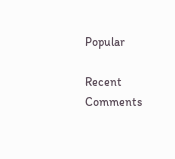Popular

Recent Comments